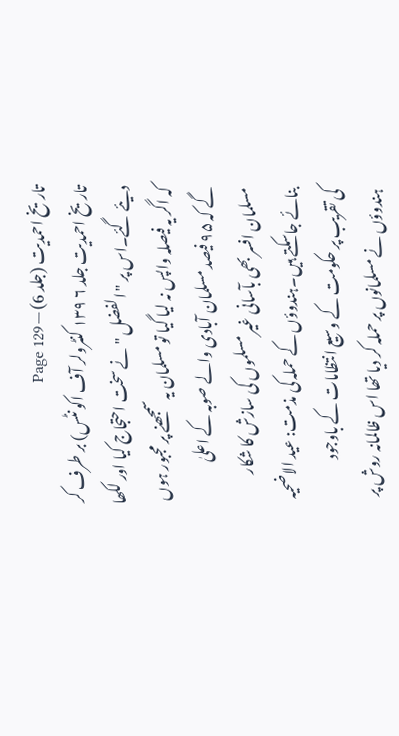تاریخ احمدیت (جلد 6) — Page 129
تاریخ احمدیت جلد ۶ ١٣٩ کنٹرولر آف اکو نٹس) بر طرف کر دیئے گئے۔اس پر "الفضل " نے سخت احتجاج کیا اور لکھا کہ اگر یہ فیصلہ واپس نہ لیا گیا تو مسلمان یہ سمجھنے پر مجبور ہوں گے کہ ۹۵ فیصد مسلمان آبادی والے صوبہ کے اعلیٰ مسلمان افسر بھی بآسانی غیر مسلموں کی سازش کا شکار بنائے جاسکتے ہیں۔ہندوؤں کے حملہ کی مذمت: عید الاضحیہ کی تقریب پر حکومت کے وسیع انتظامات کے باوجود ہندوؤں نے مسلمانوں پر حملہ کر دیا تھا اس ظالمانہ روش پر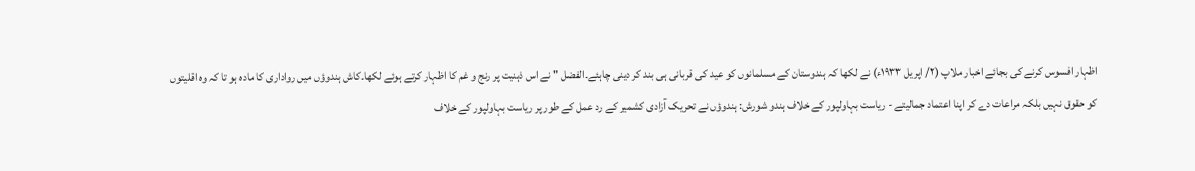اظہار افسوس کرنے کی بجائے اخبار ملاپ (۲/ اپریل ۱۹۳۳ء) نے لکھا کہ ہندوستان کے مسلمانوں کو عید کی قربانی ہی بند کر دینی چاہئے۔الفضل " نے اس ذہنیت پر رنج و غم کا اظہار کرتے ہوئے لکھا۔کاش ہندوؤں میں رواداری کا مادہ ہو تا کہ وہ اقلیتوں کو حقوق نہیں بلکہ مراعات دے کر اپنا اعتماد جمالیتے - ریاست بہاولپور کے خلاف ہندو شورش: ہندوؤں نے تحریک آزادی کشمیر کے رد عمل کے طور پر ریاست بہاولپور کے خلاف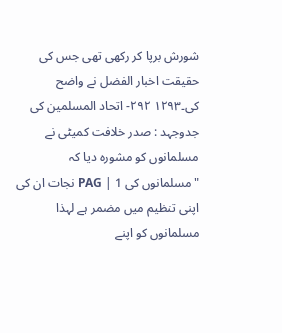شورش برپا کر رکھی تھی جس کی حقیقت اخبار الفضل نے واضح کی۔١٢٩٣ ۲۹۲- اتحاد المسلمین کی جدوجہد : صدر خلافت کمیٹی نے مسلمانوں کو مشورہ دیا کہ "مسلمانوں کی 1 | PAG نجات ان کی اپنی تنظیم میں مضمر ہے لہذا مسلمانوں کو اپنے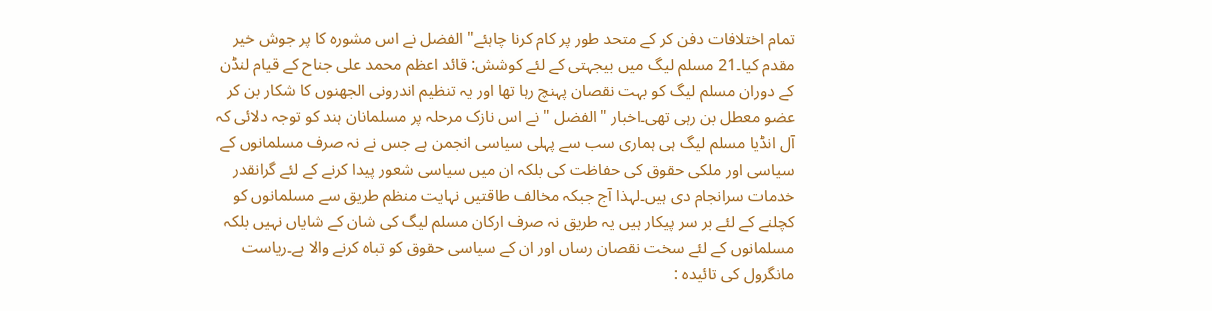تمام اختلافات دفن کر کے متحد طور پر کام کرنا چاہئے" الفضل نے اس مشورہ کا پر جوش خیر مقدم کیا۔21 مسلم لیگ میں بیجہتی کے لئے کوشش: قائد اعظم محمد علی جناح کے قیام لنڈن کے دوران مسلم لیگ کو بہت نقصان پہنچ رہا تھا اور یہ تنظیم اندرونی الجھنوں کا شکار بن کر عضو معطل بن رہی تھی۔اخبار "الفضل " نے اس نازک مرحلہ پر مسلمانان ہند کو توجہ دلائی کہ آل انڈیا مسلم لیگ ہی ہماری سب سے پہلی سیاسی انجمن ہے جس نے نہ صرف مسلمانوں کے سیاسی اور ملکی حقوق کی حفاظت کی بلکہ ان میں سیاسی شعور پیدا کرنے کے لئے گرانقدر خدمات سرانجام دی ہیں۔لہذا آج جبکہ مخالف طاقتیں نہایت منظم طریق سے مسلمانوں کو کچلنے کے لئے بر سر پیکار ہیں یہ طریق نہ صرف ارکان مسلم لیگ کی شان کے شایاں نہیں بلکہ مسلمانوں کے لئے سخت نقصان رساں اور ان کے سیاسی حقوق کو تباہ کرنے والا ہے۔ریاست مانگرول کی تائیدہ :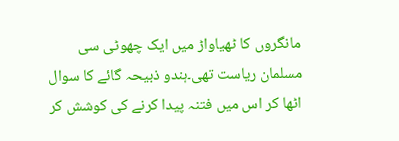مانگروں کا ٹھیاواڑ میں ایک چھوٹی سی مسلمان ریاست تھی۔ہندو ذبیحہ گائے کا سوال اٹھا کر اس میں فتنہ پیدا کرنے کی کوشش کر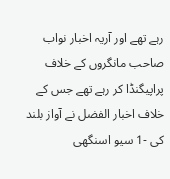رہے تھے اور آریہ اخبار نواب صاحب مانگروں کے خلاف پراپیگنڈا کر رہے تھے جس کے خلاف اخبار الفضل نے آواز بلند کی -1 سیو اسنگھی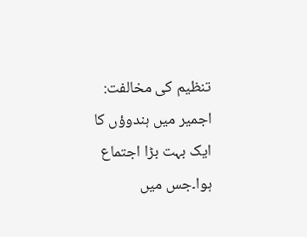تنظیم کی مخالفت: اجمیر میں ہندوؤں کا ایک بہت بڑا اجتماع ہوا۔جس میں